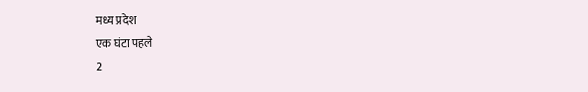मध्य प्रदेश
एक घंटा पहले
2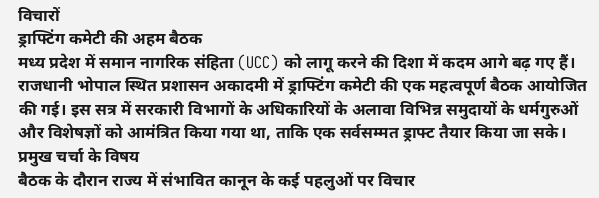विचारों
ड्राफ्टिंग कमेटी की अहम बैठक
मध्य प्रदेश में समान नागरिक संहिता (UCC) को लागू करने की दिशा में कदम आगे बढ़ गए हैं। राजधानी भोपाल स्थित प्रशासन अकादमी में ड्राफ्टिंग कमेटी की एक महत्वपूर्ण बैठक आयोजित की गई। इस सत्र में सरकारी विभागों के अधिकारियों के अलावा विभिन्न समुदायों के धर्मगुरुओं और विशेषज्ञों को आमंत्रित किया गया था, ताकि एक सर्वसम्मत ड्राफ्ट तैयार किया जा सके।
प्रमुख चर्चा के विषय
बैठक के दौरान राज्य में संभावित कानून के कई पहलुओं पर विचार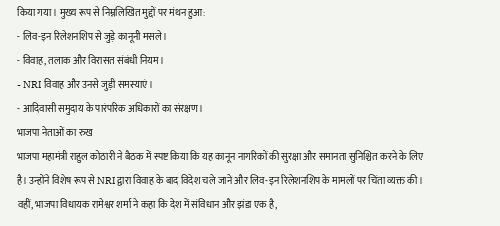किया गया। मुख्य रूप से निम्नलिखित मुद्दों पर मंथन हुआ:
- लिव-इन रिलेशनशिप से जुड़े कानूनी मसले।
- विवाह, तलाक और विरासत संबंधी नियम।
- NRI विवाह और उनसे जुड़ी समस्याएं।
- आदिवासी समुदाय के पारंपरिक अधिकारों का संरक्षण।
भाजपा नेताओं का रुख
भाजपा महामंत्री राहुल कोठारी ने बैठक में स्पष्ट किया कि यह कानून नागरिकों की सुरक्षा और समानता सुनिश्चित करने के लिए है। उन्होंने विशेष रूप से NRI द्वारा विवाह के बाद विदेश चले जाने और लिव-इन रिलेशनशिप के मामलों पर चिंता व्यक्त की। वहीं, भाजपा विधायक रामेश्वर शर्मा ने कहा कि देश में संविधान और झंडा एक है,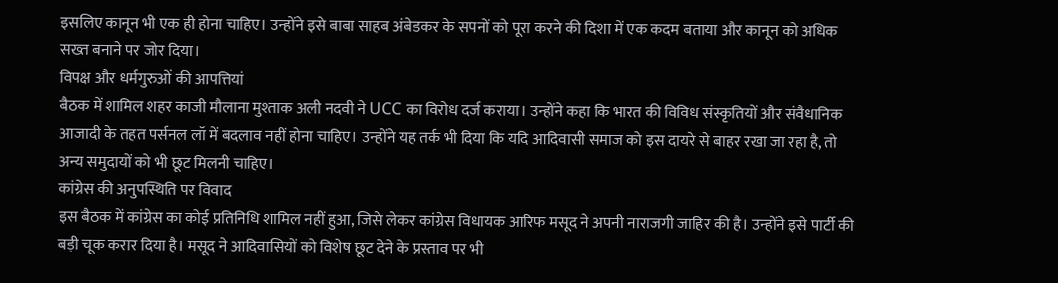इसलिए कानून भी एक ही होना चाहिए। उन्होंने इसे बाबा साहब अंबेडकर के सपनों को पूरा करने की दिशा में एक कदम बताया और कानून को अधिक सख्त बनाने पर जोर दिया।
विपक्ष और धर्मगुरुओं की आपत्तियां
बैठक में शामिल शहर काजी मौलाना मुश्ताक अली नदवी ने UCC का विरोध दर्ज कराया। उन्होंने कहा कि भारत की विविध संस्कृतियों और संवैधानिक आजादी के तहत पर्सनल लॉ में बदलाव नहीं होना चाहिए। उन्होंने यह तर्क भी दिया कि यदि आदिवासी समाज को इस दायरे से बाहर रखा जा रहा है, तो अन्य समुदायों को भी छूट मिलनी चाहिए।
कांग्रेस की अनुपस्थिति पर विवाद
इस बैठक में कांग्रेस का कोई प्रतिनिधि शामिल नहीं हुआ, जिसे लेकर कांग्रेस विधायक आरिफ मसूद ने अपनी नाराजगी जाहिर की है। उन्होंने इसे पार्टी की बड़ी चूक करार दिया है। मसूद ने आदिवासियों को विशेष छूट देने के प्रस्ताव पर भी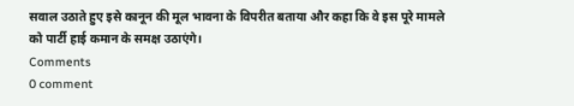सवाल उठाते हुए इसे कानून की मूल भावना के विपरीत बताया और कहा कि वे इस पूरे मामले को पार्टी हाई कमान के समक्ष उठाएंगे।
Comments
0 comment